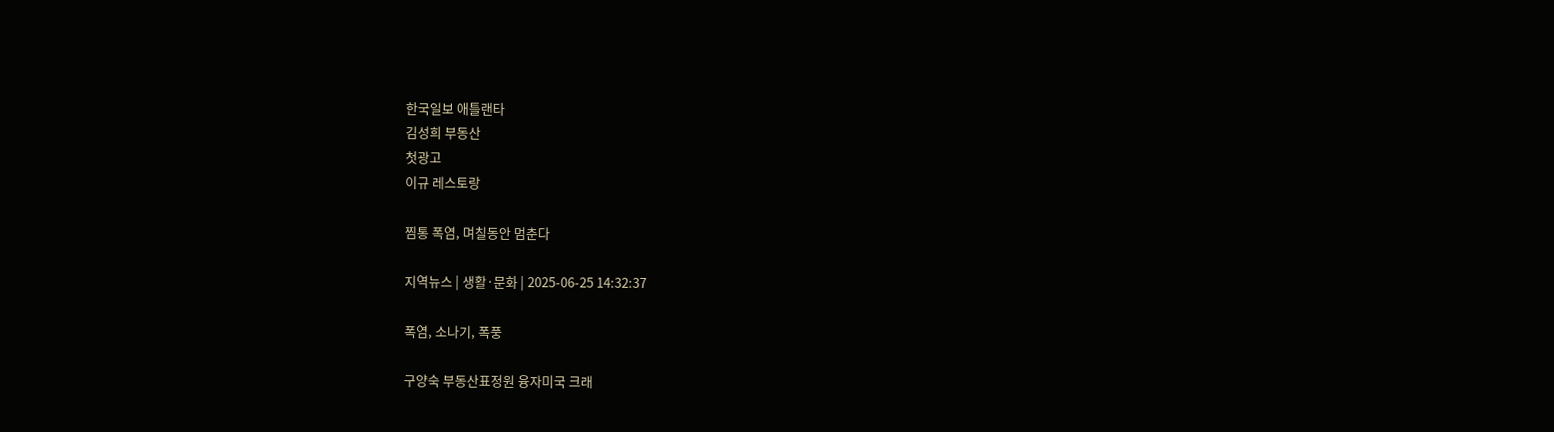한국일보 애틀랜타
김성희 부동산
첫광고
이규 레스토랑

찜통 폭염, 며칠동안 멈춘다

지역뉴스 | 생활·문화 | 2025-06-25 14:32:37

폭염, 소나기, 폭풍

구양숙 부동산표정원 융자미국 크래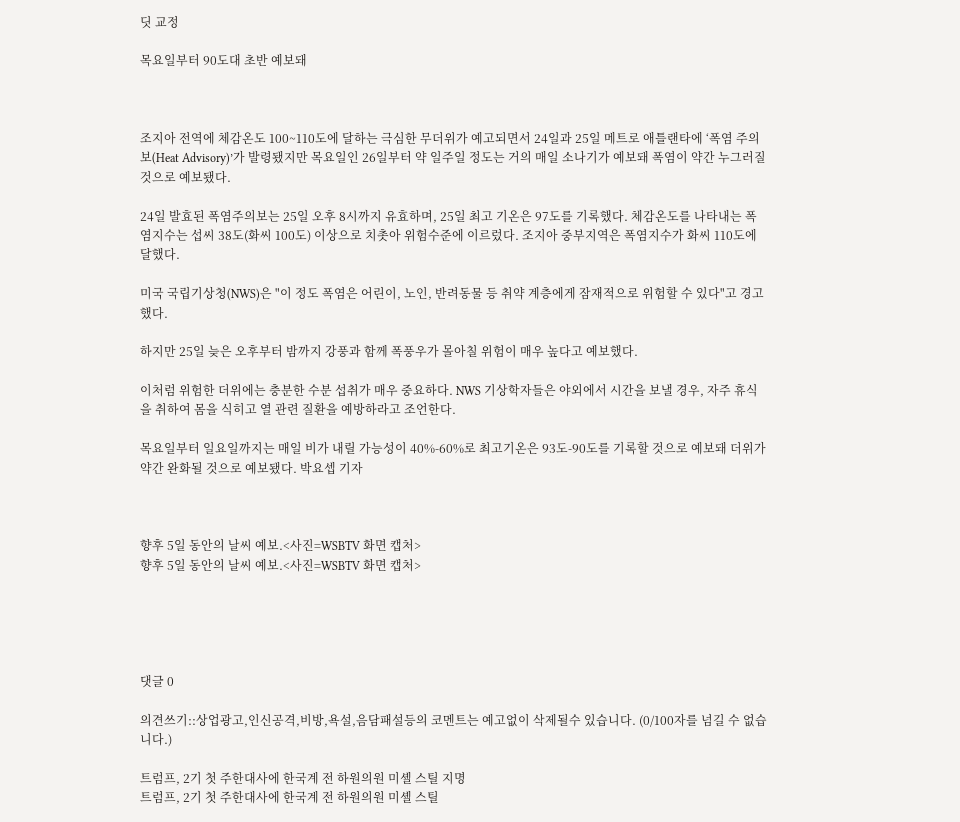딧 교정

목요일부터 90도대 초반 예보돼



조지아 전역에 체감온도 100~110도에 달하는 극심한 무더위가 예고되면서 24일과 25일 메트로 애틀랜타에 ‘폭염 주의보(Heat Advisory)’가 발령됐지만 목요일인 26일부터 약 일주일 정도는 거의 매일 소나기가 예보돼 폭염이 약간 누그러질 것으로 예보됐다.

24일 발효된 폭염주의보는 25일 오후 8시까지 유효하며, 25일 최고 기온은 97도를 기록했다. 체감온도를 나타내는 폭염지수는 섭씨 38도(화씨 100도) 이상으로 치촛아 위험수준에 이르렀다. 조지아 중부지역은 폭염지수가 화씨 110도에 달했다.

미국 국립기상청(NWS)은 "이 정도 폭염은 어린이, 노인, 반려동물 등 취약 계층에게 잠재적으로 위험할 수 있다"고 경고했다.

하지만 25일 늦은 오후부터 밤까지 강풍과 함께 폭풍우가 몰아칠 위험이 매우 높다고 예보했다.

이처럼 위험한 더위에는 충분한 수분 섭취가 매우 중요하다. NWS 기상학자들은 야외에서 시간을 보낼 경우, 자주 휴식을 취하여 몸을 식히고 열 관련 질환을 예방하라고 조언한다.

목요일부터 일요일까지는 매일 비가 내릴 가능성이 40%-60%로 최고기온은 93도-90도를 기록할 것으로 예보돼 더위가 약간 완화될 것으로 예보됐다. 박요셉 기자



향후 5일 동안의 날씨 예보.<사진=WSBTV 화면 캡처>
향후 5일 동안의 날씨 예보.<사진=WSBTV 화면 캡처>





댓글 0

의견쓰기::상업광고,인신공격,비방,욕설,음담패설등의 코멘트는 예고없이 삭제될수 있습니다. (0/100자를 넘길 수 없습니다.)

트럼프, 2기 첫 주한대사에 한국계 전 하원의원 미셸 스틸 지명
트럼프, 2기 첫 주한대사에 한국계 전 하원의원 미셸 스틸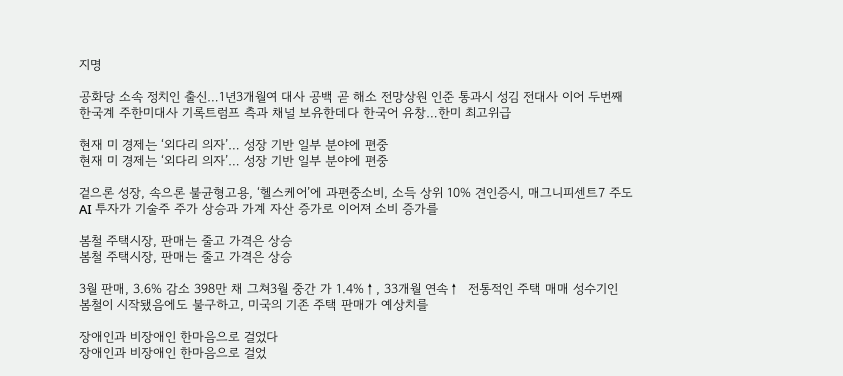지명

공화당 소속 정치인 출신…1년3개월여 대사 공백 곧 해소 전망상원 인준 통과시 성김 전대사 이어 두번째 한국계 주한미대사 기록트럼프 측과 채널 보유한데다 한국어 유창…한미 최고위급

현재 미 경제는 ‘외다리 의자’… 성장 기반 일부 분야에 편중
현재 미 경제는 ‘외다리 의자’… 성장 기반 일부 분야에 편중

겉으론 성장, 속으론 불균형고용, ‘헬스케어’에 과편중소비, 소득 상위 10% 견인증시, 매그니피센트7 주도  AI 투자가 기술주 주가 상승과 가계 자산 증가로 이어져 소비 증가를

봄철 주택시장, 판매는 줄고 가격은 상승
봄철 주택시장, 판매는 줄고 가격은 상승

3월 판매, 3.6% 감소 398만 채 그쳐3월 중간 가 1.4%↑, 33개월 연속↑  전통적인 주택 매매 성수기인 봄철이 시작됐음에도 불구하고, 미국의 기존 주택 판매가 예상치를

장애인과 비장애인 한마음으로 걸었다
장애인과 비장애인 한마음으로 걸었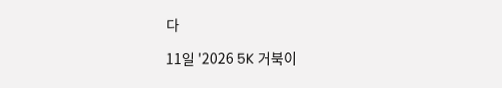다

11일 '2026 5K 거북이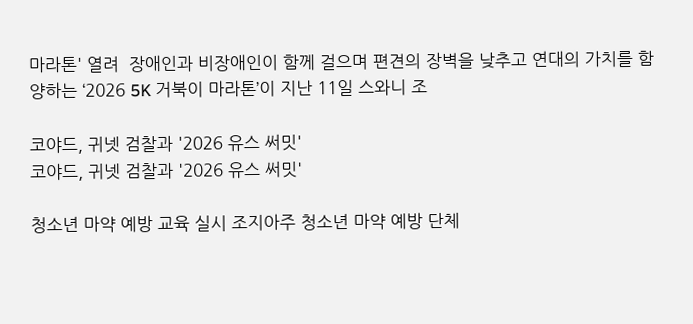마라톤' 열려  장애인과 비장애인이 함께 걸으며 편견의 장벽을 낮추고 연대의 가치를 함양하는 ‘2026 5K 거북이 마라톤’이 지난 11일 스와니 조

코야드, 귀넷 검찰과 '2026 유스 써밋'
코야드, 귀넷 검찰과 '2026 유스 써밋'

청소년 마약 예방 교육 실시 조지아주 청소년 마약 예방 단체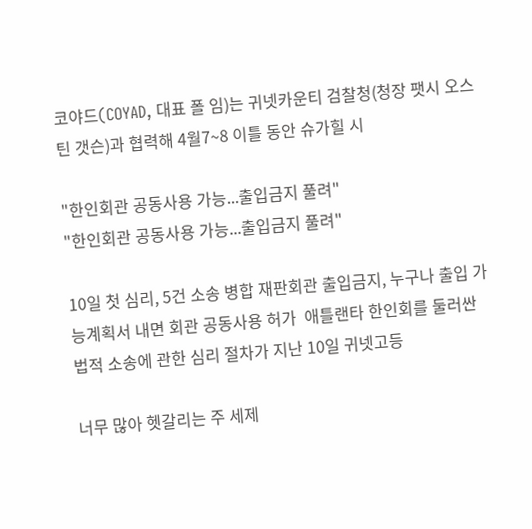코야드(COYAD, 대표 폴 임)는 귀넷카운티 검찰청(청장 팻시 오스틴 갯슨)과 협력해 4월7~8 이틀 동안 슈가힐 시

"한인회관 공동사용 가능...출입금지 풀려"
"한인회관 공동사용 가능...출입금지 풀려"

10일 첫 심리, 5건 소송 병합 재판회관 출입금지, 누구나 출입 가능계획서 내면 회관 공동사용 허가  애틀랜타 한인회를 둘러싼 법적 소송에 관한 심리 절차가 지난 10일 귀넷고등

너무 많아 헷갈리는 주 세제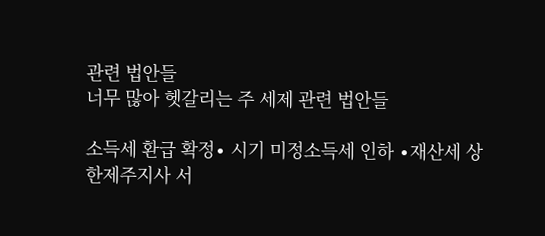관련 법안들
너무 많아 헷갈리는 주 세제 관련 법안들

소득세 환급 확정∙ 시기 미정소득세 인하 ∙재산세 상한제주지사 서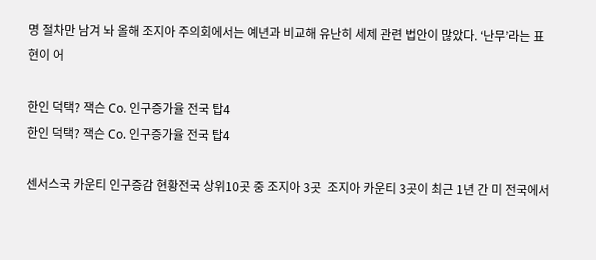명 절차만 남겨 놔 올해 조지아 주의회에서는 예년과 비교해 유난히 세제 관련 법안이 많았다. ‘난무’라는 표현이 어

한인 덕택? 잭슨 Co. 인구증가율 전국 탑4
한인 덕택? 잭슨 Co. 인구증가율 전국 탑4

센서스국 카운티 인구증감 현황전국 상위10곳 중 조지아 3곳  조지아 카운티 3곳이 최근 1년 간 미 전국에서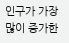인구가 가장 많이 증가한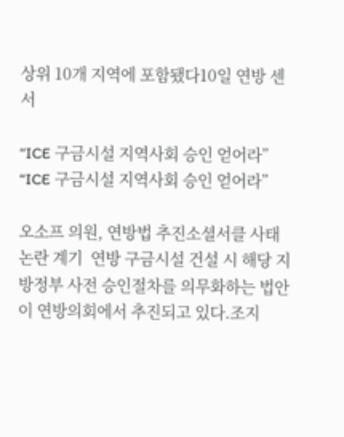상위 10개 지역에 포함됐다10일 연방 센서

“ICE 구금시설 지역사회 승인 얻어라”
“ICE 구금시설 지역사회 승인 얻어라”

오소프 의원, 연방법 추진소셜서클 사태 논란 계기  연방 구금시설 건설 시 해당 지방정부 사전 승인절차를 의무화하는 법안이 연방의회에서 추진되고 있다.조지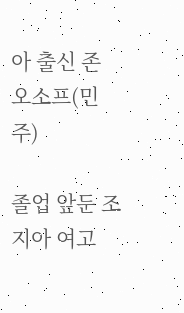아 출신 존 오소프(민주)

졸업 앞둔 조지아 여고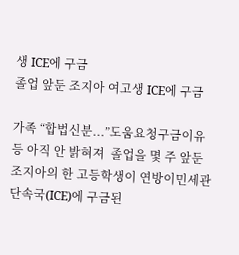생 ICE에 구금
졸업 앞둔 조지아 여고생 ICE에 구금

가족 “합법신분...”도움요청구금이유 등 아직 안 밝혀져  졸업을 몇 주 앞둔 조지아의 한 고등학생이 연방이민세관단속국(ICE)에 구금된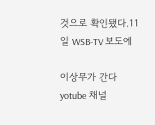것으로 확인됐다.11일 WSB-TV 보도에

이상무가 간다 yotube 채널